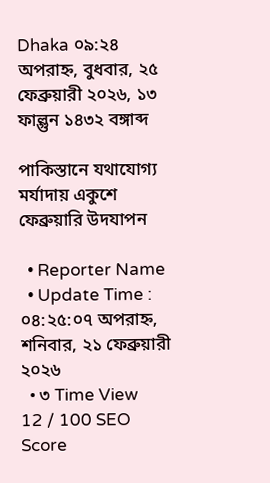Dhaka ০৯:২৪ অপরাহ্ন, বুধবার, ২৫ ফেব্রুয়ারী ২০২৬, ১৩ ফাল্গুন ১৪৩২ বঙ্গাব্দ

পাকিস্তানে যথাযোগ্য মর্যাদায় একুশে ফেব্রুয়ারি উদযাপন

  • Reporter Name
  • Update Time : ০৪:২৫:০৭ অপরাহ্ন, শনিবার, ২১ ফেব্রুয়ারী ২০২৬
  • ৩ Time View
12 / 100 SEO Score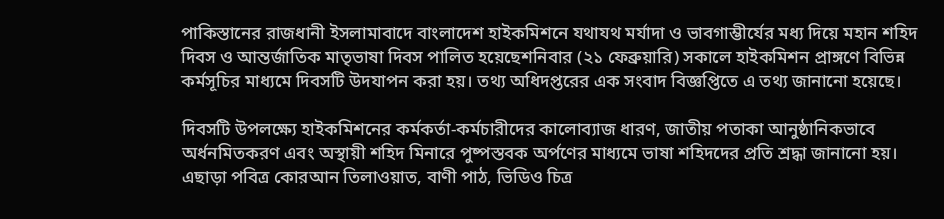পাকিস্তানের রাজধানী ইসলামাবাদে বাংলাদেশ হাইকমিশনে যথাযথ মর্যাদা ও ভাবগাম্ভীর্যের মধ্য দিয়ে মহান শহিদ দিবস ও আন্তর্জাতিক মাতৃভাষা দিবস পালিত হয়েছেশনিবার (২১ ফেব্রুয়ারি) সকালে হাইকমিশন প্রাঙ্গণে বিভিন্ন কর্মসূচির মাধ্যমে দিবসটি উদযাপন করা হয়। তথ্য অধিদপ্তরের এক সংবাদ বিজ্ঞপ্তিতে এ তথ্য জানানো হয়েছে।

দিবসটি উপলক্ষ্যে হাইকমিশনের কর্মকর্তা-কর্মচারীদের কালোব্যাজ ধারণ, জাতীয় পতাকা আনুষ্ঠানিকভাবে অর্ধনমিতকরণ এবং অস্থায়ী শহিদ মিনারে পুষ্পস্তবক অর্পণের মাধ্যমে ভাষা শহিদদের প্রতি শ্রদ্ধা জানানো হয়। এছাড়া পবিত্র কোরআন তিলাওয়াত, বাণী পাঠ, ভিডিও চিত্র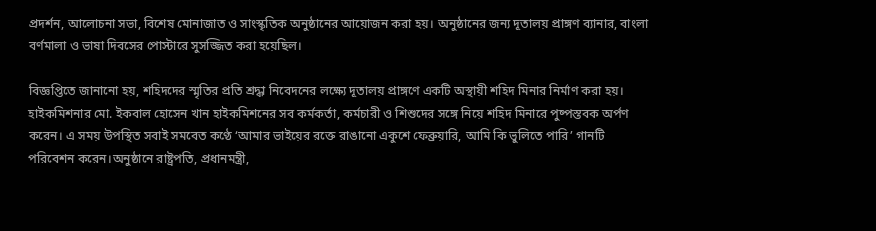প্রদর্শন, আলোচনা সভা, বিশেষ মোনাজাত ও সাংস্কৃতিক অনুষ্ঠানের আয়োজন করা হয়। অনুষ্ঠানের জন্য দূতালয় প্রাঙ্গণ ব্যানার, বাংলা বর্ণমালা ও ভাষা দিবসের পোস্টারে সুসজ্জিত করা হয়েছিল।

বিজ্ঞপ্তিতে জানানো হয়, শহিদদের স্মৃতির প্রতি শ্রদ্ধা নিবেদনের লক্ষ্যে দূতালয় প্রাঙ্গণে একটি অস্থায়ী শহিদ মিনার নির্মাণ করা হয়। হাইকমিশনার মো. ইকবাল হোসেন খান হাইকমিশনের সব কর্মকর্তা, কর্মচারী ও শিশুদের সঙ্গে নিয়ে শহিদ মিনারে পুষ্পস্তবক অর্পণ করেন। এ সময় উপস্থিত সবাই সমবেত কণ্ঠে ‘আমার ভাইয়ের রক্তে রাঙানো একুশে ফেব্রুয়ারি, আমি কি ভুলিতে পারি’ গানটি পরিবেশন করেন।অনুষ্ঠানে রাষ্ট্রপতি, প্রধানমন্ত্রী,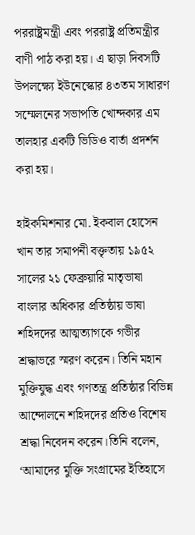পররাষ্ট্রমন্ত্রী এবং পররাষ্ট্র প্রতিমন্ত্রীর বাণী পাঠ করা হয়। এ ছাড়া দিবসটি উপলক্ষ্যে ইউনেস্কোর ৪৩তম সাধারণ সম্মেলনের সভাপতি খোন্দকার এম তালহার একটি ভিডিও বার্তা প্রদর্শন করা হয়।

হাইকমিশনার মো. ইকবাল হোসেন খান তার সমাপনী বক্তৃতায় ১৯৫২ সালের ২১ ফেব্রুয়ারি মাতৃভাষা বাংলার অধিকার প্রতিষ্ঠায় ভাষা শহিদদের আত্মত্যাগকে গভীর শ্রদ্ধাভরে স্মরণ করেন। তিনি মহান মুক্তিযুদ্ধ এবং গণতন্ত্র প্রতিষ্ঠার বিভিন্ন আন্দোলনে শহিদদের প্রতিও বিশেষ শ্রদ্ধা নিবেদন করেন।তিনি বলেন, ‘আমাদের মুক্তি সংগ্রামের ইতিহাসে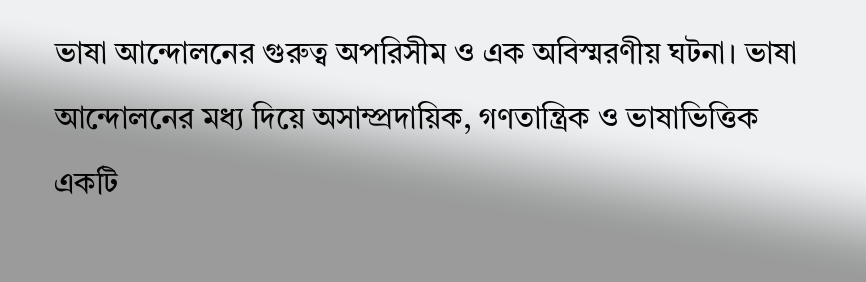ভাষা আন্দোলনের গুরুত্ব অপরিসীম ও এক অবিস্মরণীয় ঘটনা। ভাষা আন্দোলনের মধ্য দিয়ে অসাম্প্রদায়িক, গণতান্ত্রিক ও ভাষাভিত্তিক একটি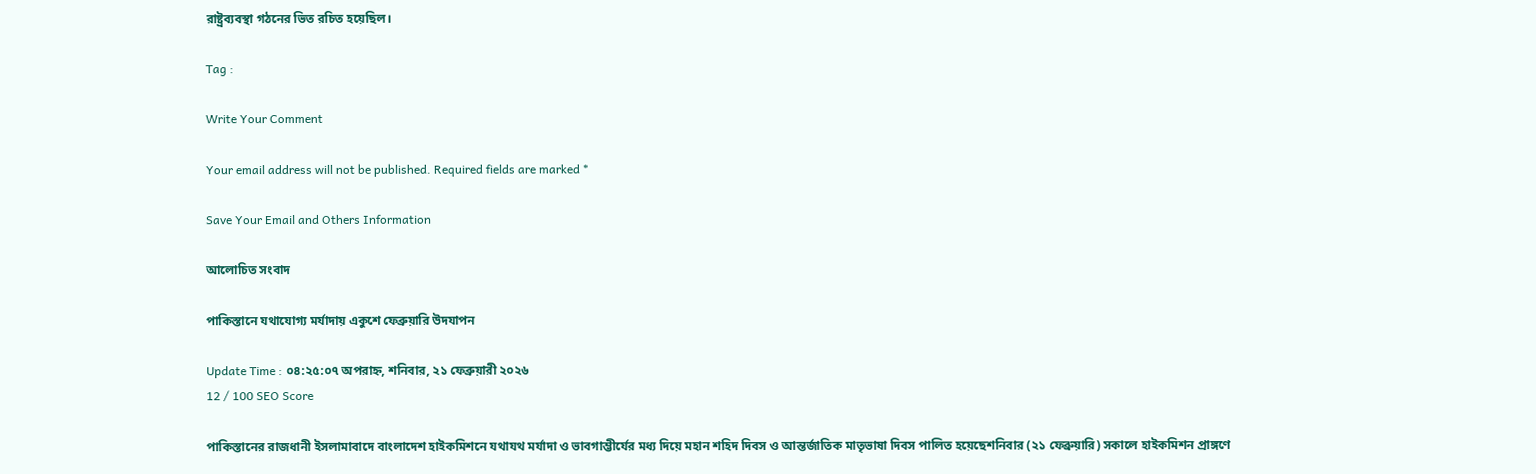রাষ্ট্রব্যবস্থা গঠনের ভিত রচিত হয়েছিল।

Tag :

Write Your Comment

Your email address will not be published. Required fields are marked *

Save Your Email and Others Information

আলোচিত সংবাদ

পাকিস্তানে যথাযোগ্য মর্যাদায় একুশে ফেব্রুয়ারি উদযাপন

Update Time : ০৪:২৫:০৭ অপরাহ্ন, শনিবার, ২১ ফেব্রুয়ারী ২০২৬
12 / 100 SEO Score

পাকিস্তানের রাজধানী ইসলামাবাদে বাংলাদেশ হাইকমিশনে যথাযথ মর্যাদা ও ভাবগাম্ভীর্যের মধ্য দিয়ে মহান শহিদ দিবস ও আন্তর্জাতিক মাতৃভাষা দিবস পালিত হয়েছেশনিবার (২১ ফেব্রুয়ারি) সকালে হাইকমিশন প্রাঙ্গণে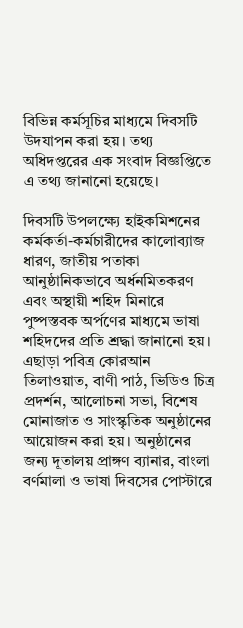বিভিন্ন কর্মসূচির মাধ্যমে দিবসটি উদযাপন করা হয়। তথ্য অধিদপ্তরের এক সংবাদ বিজ্ঞপ্তিতে এ তথ্য জানানো হয়েছে।

দিবসটি উপলক্ষ্যে হাইকমিশনের কর্মকর্তা-কর্মচারীদের কালোব্যাজ ধারণ, জাতীয় পতাকা আনুষ্ঠানিকভাবে অর্ধনমিতকরণ এবং অস্থায়ী শহিদ মিনারে পুষ্পস্তবক অর্পণের মাধ্যমে ভাষা শহিদদের প্রতি শ্রদ্ধা জানানো হয়। এছাড়া পবিত্র কোরআন তিলাওয়াত, বাণী পাঠ, ভিডিও চিত্র প্রদর্শন, আলোচনা সভা, বিশেষ মোনাজাত ও সাংস্কৃতিক অনুষ্ঠানের আয়োজন করা হয়। অনুষ্ঠানের জন্য দূতালয় প্রাঙ্গণ ব্যানার, বাংলা বর্ণমালা ও ভাষা দিবসের পোস্টারে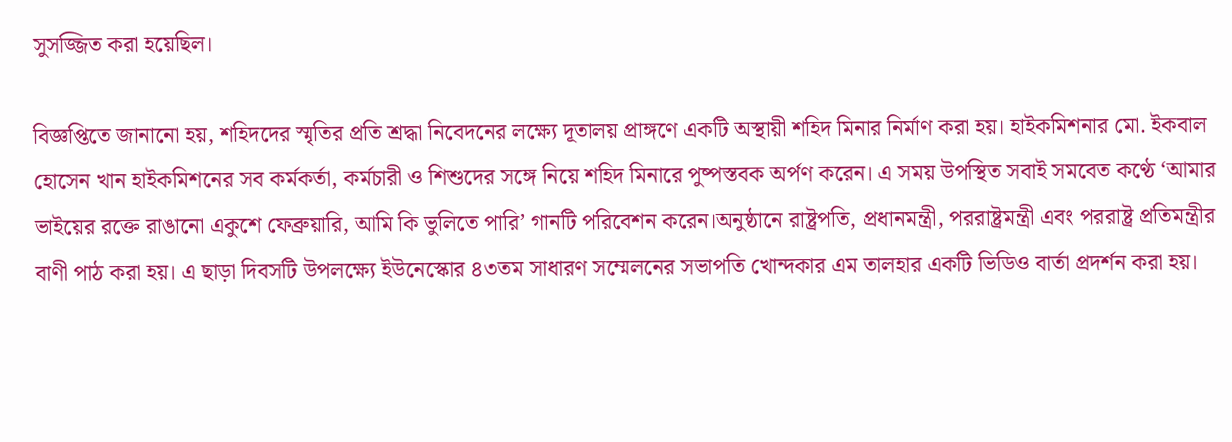সুসজ্জিত করা হয়েছিল।

বিজ্ঞপ্তিতে জানানো হয়, শহিদদের স্মৃতির প্রতি শ্রদ্ধা নিবেদনের লক্ষ্যে দূতালয় প্রাঙ্গণে একটি অস্থায়ী শহিদ মিনার নির্মাণ করা হয়। হাইকমিশনার মো. ইকবাল হোসেন খান হাইকমিশনের সব কর্মকর্তা, কর্মচারী ও শিশুদের সঙ্গে নিয়ে শহিদ মিনারে পুষ্পস্তবক অর্পণ করেন। এ সময় উপস্থিত সবাই সমবেত কণ্ঠে ‘আমার ভাইয়ের রক্তে রাঙানো একুশে ফেব্রুয়ারি, আমি কি ভুলিতে পারি’ গানটি পরিবেশন করেন।অনুষ্ঠানে রাষ্ট্রপতি, প্রধানমন্ত্রী, পররাষ্ট্রমন্ত্রী এবং পররাষ্ট্র প্রতিমন্ত্রীর বাণী পাঠ করা হয়। এ ছাড়া দিবসটি উপলক্ষ্যে ইউনেস্কোর ৪৩তম সাধারণ সম্মেলনের সভাপতি খোন্দকার এম তালহার একটি ভিডিও বার্তা প্রদর্শন করা হয়।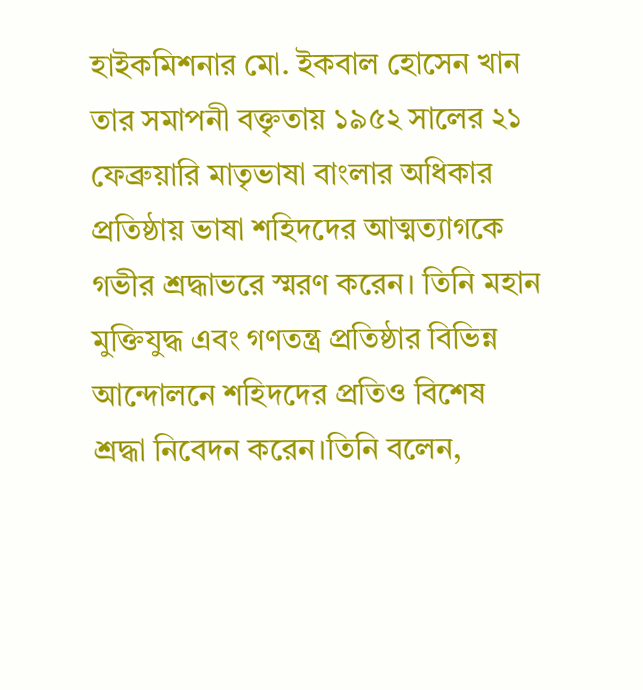হাইকমিশনার মো. ইকবাল হোসেন খান তার সমাপনী বক্তৃতায় ১৯৫২ সালের ২১ ফেব্রুয়ারি মাতৃভাষা বাংলার অধিকার প্রতিষ্ঠায় ভাষা শহিদদের আত্মত্যাগকে গভীর শ্রদ্ধাভরে স্মরণ করেন। তিনি মহান মুক্তিযুদ্ধ এবং গণতন্ত্র প্রতিষ্ঠার বিভিন্ন আন্দোলনে শহিদদের প্রতিও বিশেষ শ্রদ্ধা নিবেদন করেন।তিনি বলেন,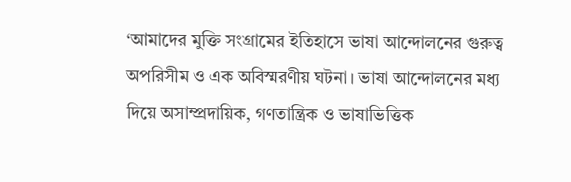‘আমাদের মুক্তি সংগ্রামের ইতিহাসে ভাষা আন্দোলনের গুরুত্ব অপরিসীম ও এক অবিস্মরণীয় ঘটনা। ভাষা আন্দোলনের মধ্য দিয়ে অসাম্প্রদায়িক, গণতান্ত্রিক ও ভাষাভিত্তিক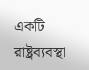একটি রাষ্ট্রব্যবস্থা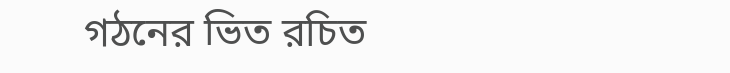গঠনের ভিত রচিত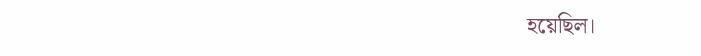হয়েছিল।